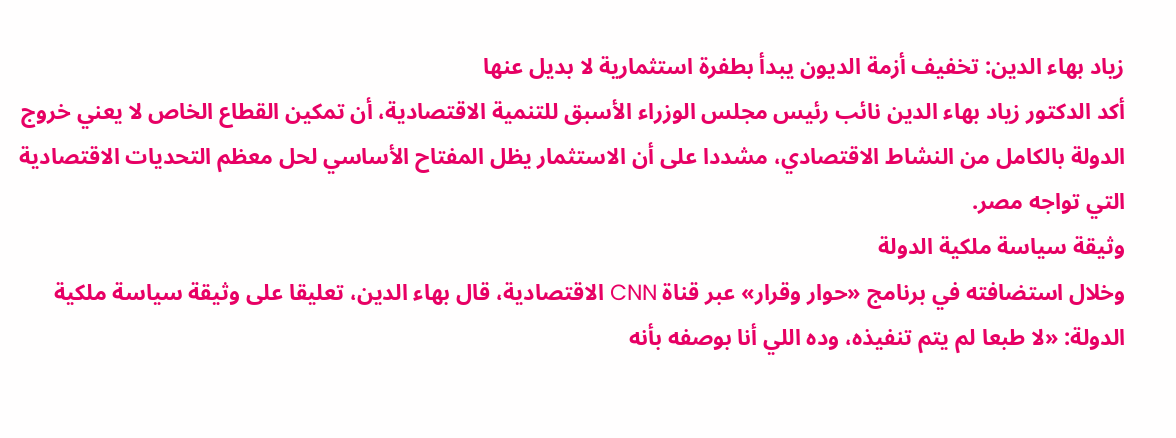زياد بهاء الدين: تخفيف أزمة الديون يبدأ بطفرة استثمارية لا بديل عنها
أكد الدكتور زياد بهاء الدين نائب رئيس مجلس الوزراء الأسبق للتنمية الاقتصادية، أن تمكين القطاع الخاص لا يعني خروج الدولة بالكامل من النشاط الاقتصادي، مشددا على أن الاستثمار يظل المفتاح الأساسي لحل معظم التحديات الاقتصادية التي تواجه مصر.
وثيقة سياسة ملكية الدولة
وخلال استضافته في برنامج «حوار وقرار» عبر قناة CNN الاقتصادية، قال بهاء الدين، تعليقا على وثيقة سياسة ملكية الدولة: «لا طبعا لم يتم تنفيذه، وده اللي أنا بوصفه بأنه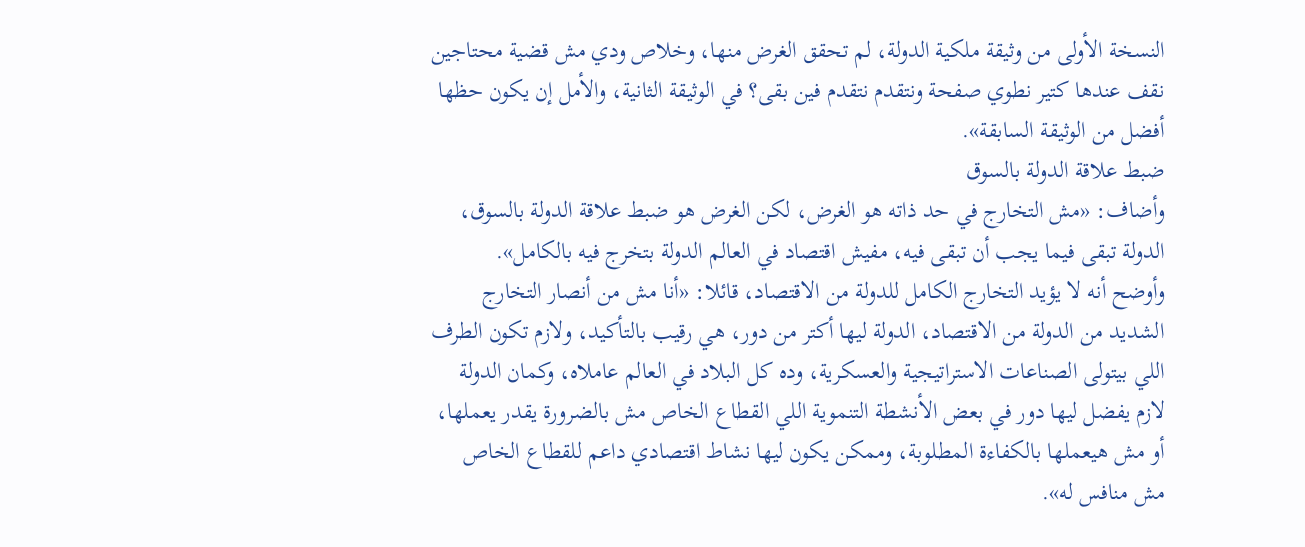النسخة الأولى من وثيقة ملكية الدولة، لم تحقق الغرض منها، وخلاص ودي مش قضية محتاجين نقف عندها كتير نطوي صفحة ونتقدم نتقدم فين بقى؟ في الوثيقة الثانية، والأمل إن يكون حظها أفضل من الوثيقة السابقة».
ضبط علاقة الدولة بالسوق
وأضاف: «مش التخارج في حد ذاته هو الغرض، لكن الغرض هو ضبط علاقة الدولة بالسوق، الدولة تبقى فيما يجب أن تبقى فيه، مفيش اقتصاد في العالم الدولة بتخرج فيه بالكامل».
وأوضح أنه لا يؤيد التخارج الكامل للدولة من الاقتصاد، قائلا: «أنا مش من أنصار التخارج الشديد من الدولة من الاقتصاد، الدولة ليها أكتر من دور، هي رقيب بالتأكيد، ولازم تكون الطرف اللي بيتولى الصناعات الاستراتيجية والعسكرية، وده كل البلاد في العالم عاملاه، وكمان الدولة لازم يفضل ليها دور في بعض الأنشطة التنموية اللي القطاع الخاص مش بالضرورة يقدر يعملها، أو مش هيعملها بالكفاءة المطلوبة، وممكن يكون ليها نشاط اقتصادي داعم للقطاع الخاص مش منافس له».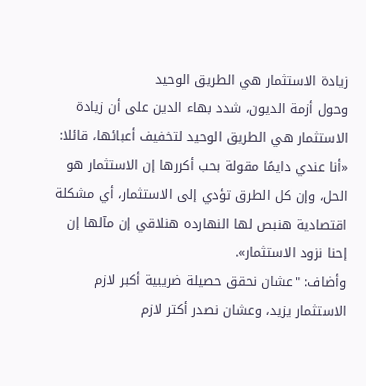زيادة الاستثمار هي الطريق الوحيد
وحول أزمة الديون، شدد بهاء الدين على أن زيادة الاستثمار هي الطريق الوحيد لتخفيف أعبائها، قائلا: «أنا عندي دايمًا مقولة بحب أكررها إن الاستثمار هو الحل، وإن كل الطرق تؤدي إلى الاستثمار، أي مشكلة اقتصادية هنبص لها النهارده هنلاقي إن مآلها إن إحنا نزود الاستثمار».
وأضاف: "عشان نحقق حصيلة ضريبية أكبر لازم الاستثمار يزيد، وعشان نصدر أكتر لازم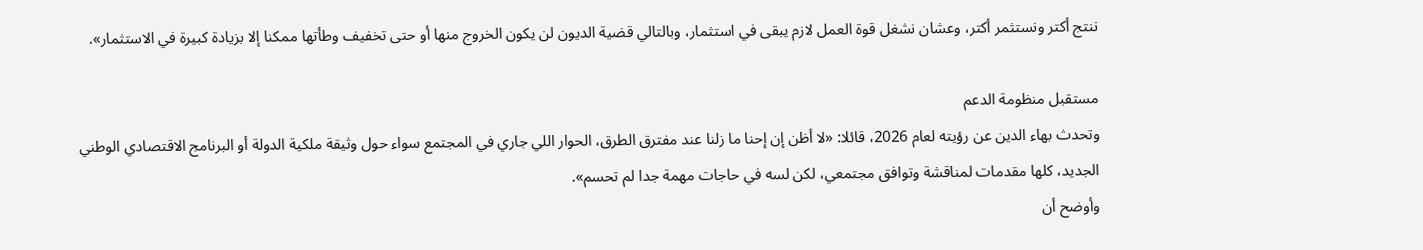ننتج أكتر ونستثمر أكتر، وعشان نشغل قوة العمل لازم يبقى في استثمار، وبالتالي قضية الديون لن يكون الخروج منها أو حتى تخفيف وطأتها ممكنا إلا بزيادة كبيرة في الاستثمار».

مستقبل منظومة الدعم
وتحدث بهاء الدين عن رؤيته لعام 2026، قائلا: «لا أظن إن إحنا ما زلنا عند مفترق الطرق، الحوار اللي جاري في المجتمع سواء حول وثيقة ملكية الدولة أو البرنامج الاقتصادي الوطني الجديد، كلها مقدمات لمناقشة وتوافق مجتمعي، لكن لسه في حاجات مهمة جدا لم تحسم».
وأوضح أن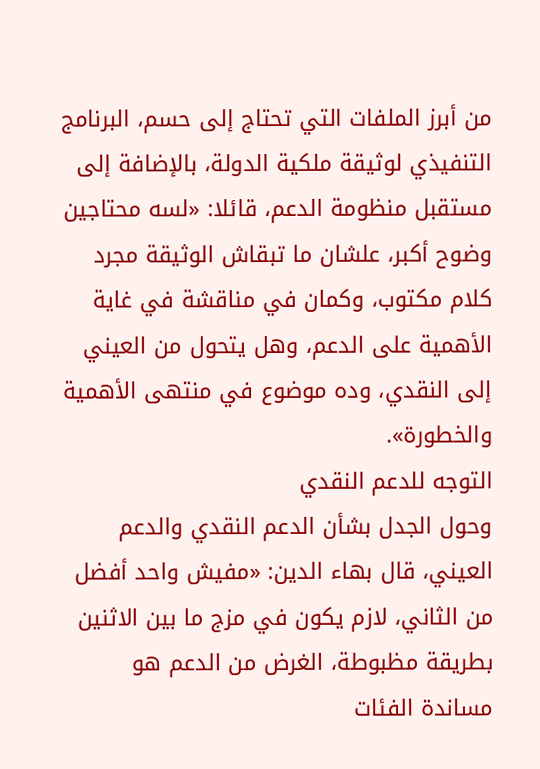من أبرز الملفات التي تحتاج إلى حسم، البرنامج التنفيذي لوثيقة ملكية الدولة، بالإضافة إلى مستقبل منظومة الدعم، قائلا: «لسه محتاجين وضوح أكبر، علشان ما تبقاش الوثيقة مجرد كلام مكتوب، وكمان في مناقشة في غاية الأهمية على الدعم، وهل يتحول من العيني إلى النقدي، وده موضوع في منتهى الأهمية والخطورة».
التوجه للدعم النقدي
وحول الجدل بشأن الدعم النقدي والدعم العيني، قال بهاء الدين: «مفيش واحد أفضل من الثاني، لازم يكون في مزج ما بين الاثنين بطريقة مظبوطة، الغرض من الدعم هو مساندة الفئات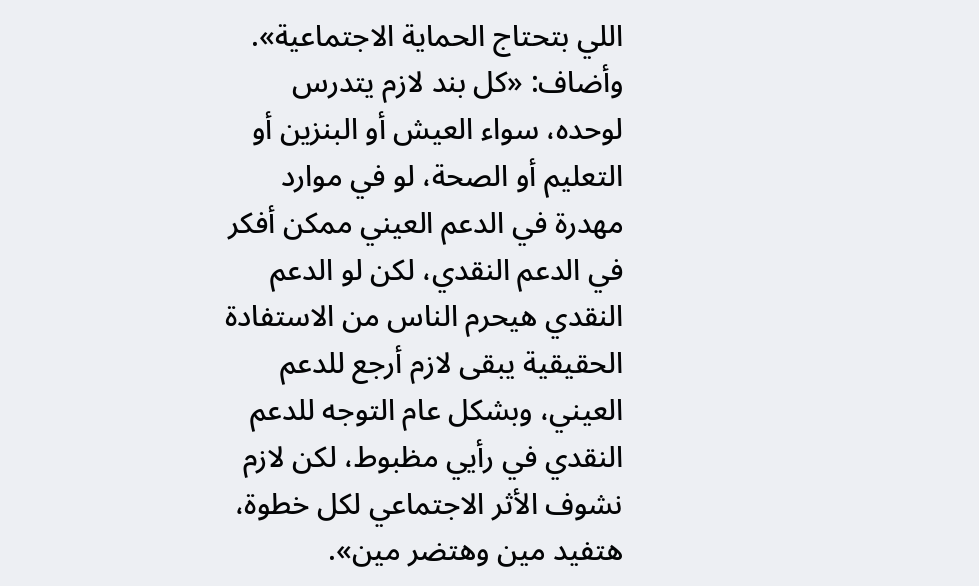اللي بتحتاج الحماية الاجتماعية».
وأضاف: «كل بند لازم يتدرس لوحده، سواء العيش أو البنزين أو التعليم أو الصحة، لو في موارد مهدرة في الدعم العيني ممكن أفكر في الدعم النقدي، لكن لو الدعم النقدي هيحرم الناس من الاستفادة الحقيقية يبقى لازم أرجع للدعم العيني، وبشكل عام التوجه للدعم النقدي في رأيي مظبوط، لكن لازم نشوف الأثر الاجتماعي لكل خطوة، هتفيد مين وهتضر مين».